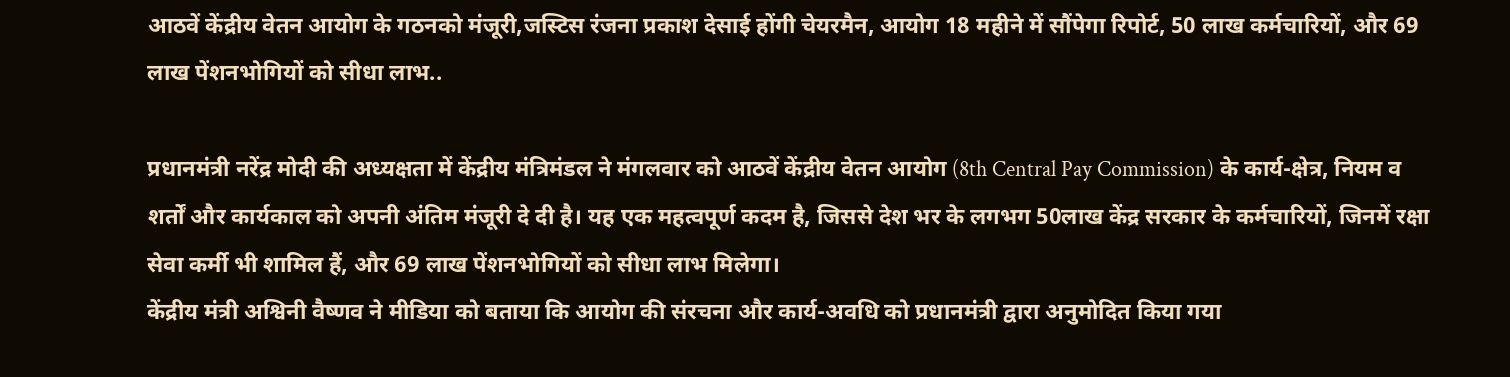आठवें केंद्रीय वेतन आयोग के गठनको मंजूरी,जस्टिस रंजना प्रकाश देसाई होंगी चेयरमैन, आयोग 18 महीने में सौंपेगा रिपोर्ट, 50 लाख कर्मचारियों, और 69 लाख पेंशनभोगियों को सीधा लाभ..

प्रधानमंत्री नरेंद्र मोदी की अध्यक्षता में केंद्रीय मंत्रिमंडल ने मंगलवार को आठवें केंद्रीय वेतन आयोग (8th Central Pay Commission) के कार्य-क्षेत्र, नियम व शर्तों और कार्यकाल को अपनी अंतिम मंजूरी दे दी है। यह एक महत्वपूर्ण कदम है, जिससे देश भर के लगभग 50लाख केंद्र सरकार के कर्मचारियों, जिनमें रक्षा सेवा कर्मी भी शामिल हैं, और 69 लाख पेंशनभोगियों को सीधा लाभ मिलेगा।
केंद्रीय मंत्री अश्विनी वैष्णव ने मीडिया को बताया कि आयोग की संरचना और कार्य-अवधि को प्रधानमंत्री द्वारा अनुमोदित किया गया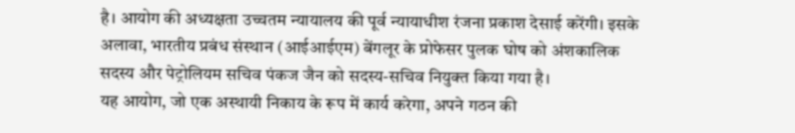है। आयोग की अध्यक्षता उच्चतम न्यायालय की पूर्व न्यायाधीश रंजना प्रकाश देसाई करेंगी। इसके अलावा, भारतीय प्रबंध संस्थान (आईआईएम) बेंगलूर के प्रोफेसर पुलक घोष को अंशकालिक सदस्य और पेट्रोलियम सचिव पंकज जैन को सदस्य-सचिव नियुक्त किया गया है।
यह आयोग, जो एक अस्थायी निकाय के रूप में कार्य करेगा, अपने गठन की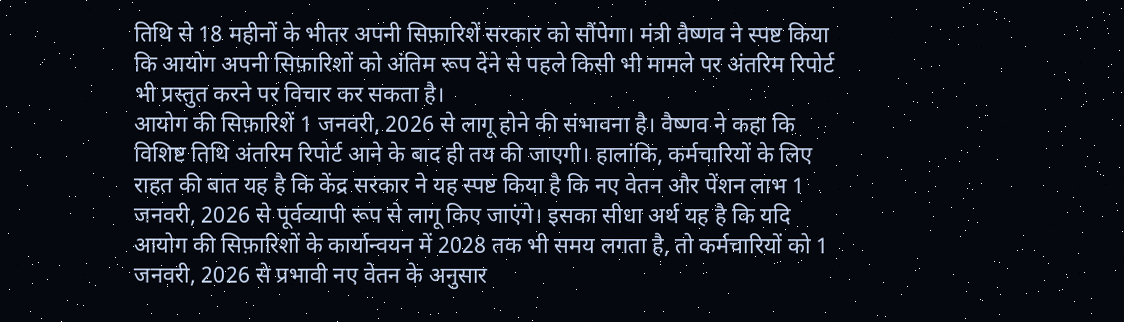तिथि से 18 महीनों के भीतर अपनी सिफ़ारिशें सरकार को सौंपेगा। मंत्री वैष्णव ने स्पष्ट किया कि आयोग अपनी सिफ़ारिशों को अंतिम रूप देने से पहले किसी भी मामले पर अंतरिम रिपोर्ट भी प्रस्तुत करने पर विचार कर सकता है।
आयोग की सिफ़ारिशें 1 जनवरी, 2026 से लागू होने की संभावना है। वैष्णव ने कहा कि विशिष्ट तिथि अंतरिम रिपोर्ट आने के बाद ही तय की जाएगी। हालांकि, कर्मचारियों के लिए राहत की बात यह है कि केंद्र सरकार ने यह स्पष्ट किया है कि नए वेतन और पेंशन लाभ 1 जनवरी, 2026 से पूर्वव्यापी रूप से लागू किए जाएंगे। इसका सीधा अर्थ यह है कि यदि आयोग की सिफ़ारिशों के कार्यान्वयन में 2028 तक भी समय लगता है, तो कर्मचारियों को 1 जनवरी, 2026 से प्रभावी नए वेतन के अनुसार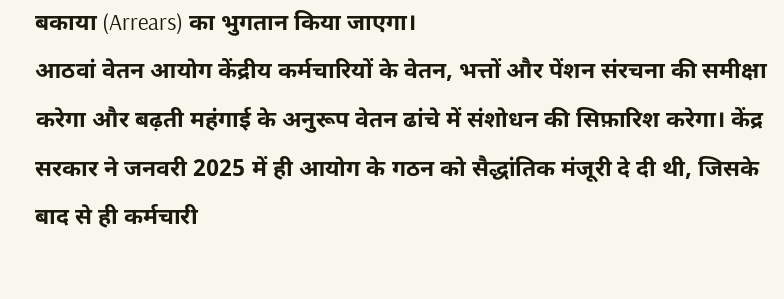बकाया (Arrears) का भुगतान किया जाएगा।
आठवां वेतन आयोग केंद्रीय कर्मचारियों के वेतन, भत्तों और पेंशन संरचना की समीक्षा करेगा और बढ़ती महंगाई के अनुरूप वेतन ढांचे में संशोधन की सिफ़ारिश करेगा। केंद्र सरकार ने जनवरी 2025 में ही आयोग के गठन को सैद्धांतिक मंजूरी दे दी थी, जिसके बाद से ही कर्मचारी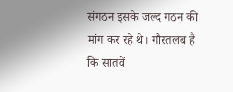संगठन इसके जल्द गठन की मांग कर रहे थे। गौरतलब है कि सातवें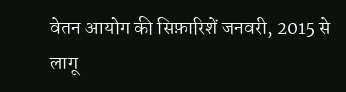वेतन आयोग की सिफ़ारिशें जनवरी, 2015 से लागू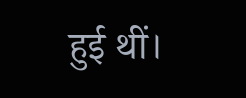हुई थीं।